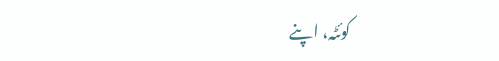کوئٹہ، اپنے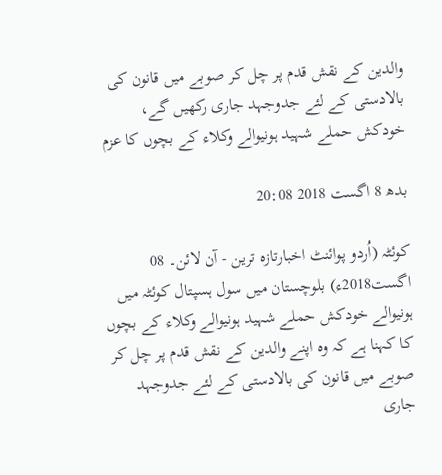والدین کے نقش قدم پر چل کر صوبے میں قانون کی بالادستی کے لئے جدوجہد جاری رکھیں گے، خودکش حملے شہید ہونیوالے وکلاء کے بچوں کا عزم

بدھ 8 اگست 2018 20:08

کوئٹہ (اُردو پوائنٹ اخبارتازہ ترین - آن لائن۔ 08 اگست2018ء) بلوچستان میں سول ہسپتال کوئٹہ میں ہونیوالے خودکش حملے شہید ہونیوالے وکلاء کے بچوں کا کہنا ہے کہ وہ اپنے والدین کے نقش قدم پر چل کر صوبے میں قانون کی بالادستی کے لئے جدوجہد جاری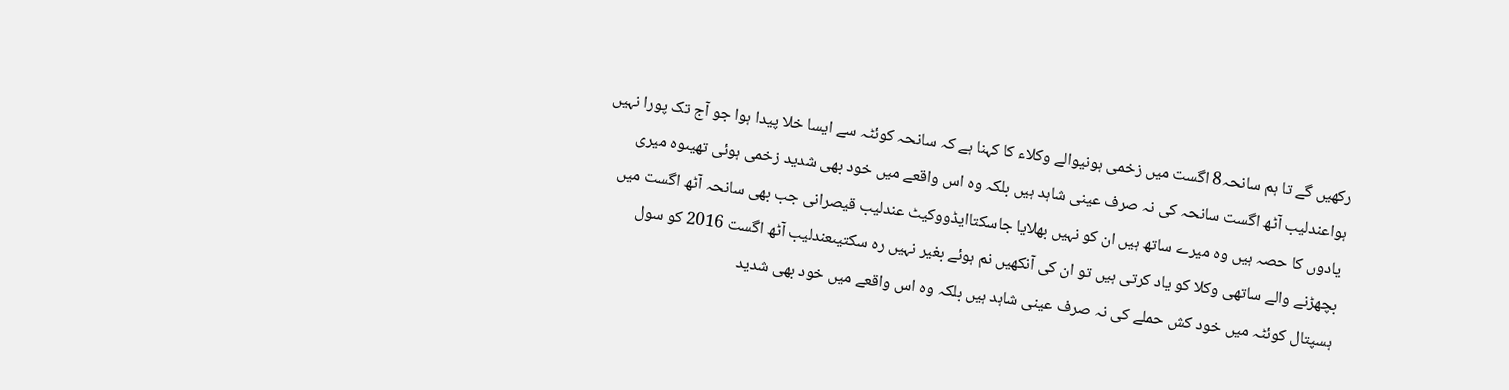رکھیں گے تا ہم سانحہ8 اگست میں زخمی ہونیوالے وکلاء کا کہنا ہے کہ سانحہ کوئٹہ سے ایسا خلا پیدا ہوا جو آج تک پورا نہیں ہواعندلیب آٹھ اگست سانحہ کی نہ صرف عینی شاہد ہیں بلکہ وہ اس واقعے میں خود بھی شدید زخمی ہوئی تھیںوہ میری یادوں کا حصہ ہیں وہ میرے ساتھ ہیں ان کو نہیں بھلایا جاسکتاایڈووکیٹ عندلیب قیصرانی جب بھی سانحہ آٹھ اگست میں بچھڑنے والے ساتھی وکلا کو یاد کرتی ہیں تو ان کی آنکھیں نم ہوئے بغیر نہیں رہ سکتیںعندلیب آٹھ اگست 2016 کو سول ہسپتال کوئٹہ میں خود کش حملے کی نہ صرف عینی شاہد ہیں بلکہ وہ اس واقعے میں خود بھی شدید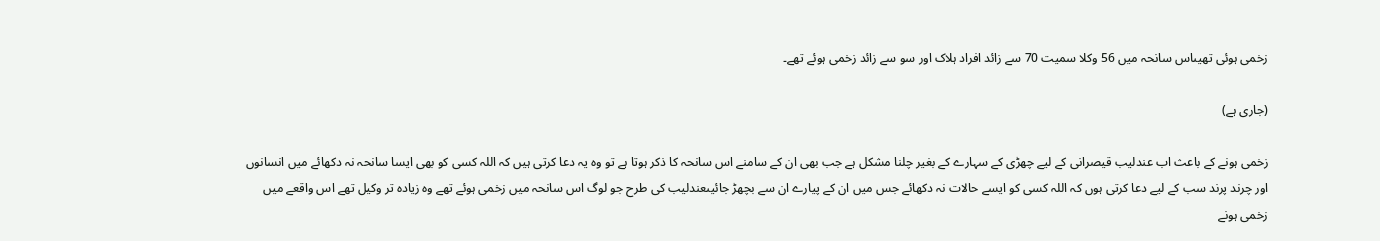زخمی ہوئی تھیںاس سانحہ میں 56 وکلا سمیت 70 سے زائد افراد ہلاک اور سو سے زائد زخمی ہوئے تھے۔

(جاری ہے)

زخمی ہونے کے باعث اب عندلیب قیصرانی کے لیے چھڑی کے سہارے کے بغیر چلنا مشکل ہے جب بھی ان کے سامنے اس سانحہ کا ذکر ہوتا ہے تو وہ یہ دعا کرتی ہیں کہ اللہ کسی کو بھی ایسا سانحہ نہ دکھائے میں انسانوں اور چرند پرند سب کے لیے دعا کرتی ہوں کہ اللہ کسی کو ایسے حالات نہ دکھائے جس میں ان کے پیارے ان سے بچھڑ جائیںعندلیب کی طرح جو لوگ اس سانحہ میں زخمی ہوئے تھے وہ زیادہ تر وکیل تھے اس واقعے میں زخمی ہونے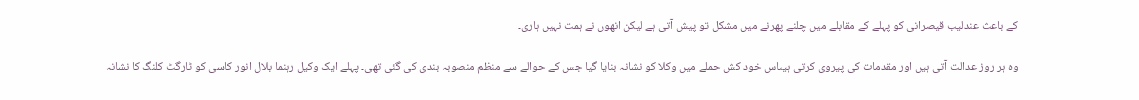کے باعث عندلیب قیصرانی کو پہلے کے مقابلے میں چلنے پھرنے میں مشکل تو پیش آتی ہے لیکن انھوں نے ہمت نہیں ہاری۔

وہ ہر روز عدالت آتی ہیں اور مقدمات کی پیروی کرتی ہیںاس خود کش حملے میں وکلا کو نشانہ بنایا گیا جس کے حوالے سے منظم منصوبہ بندی کی گئی تھی۔ پہلے ایک وکیل رہنما بلال انور کاسی کو ٹارگٹ کلنگ کا نشانہ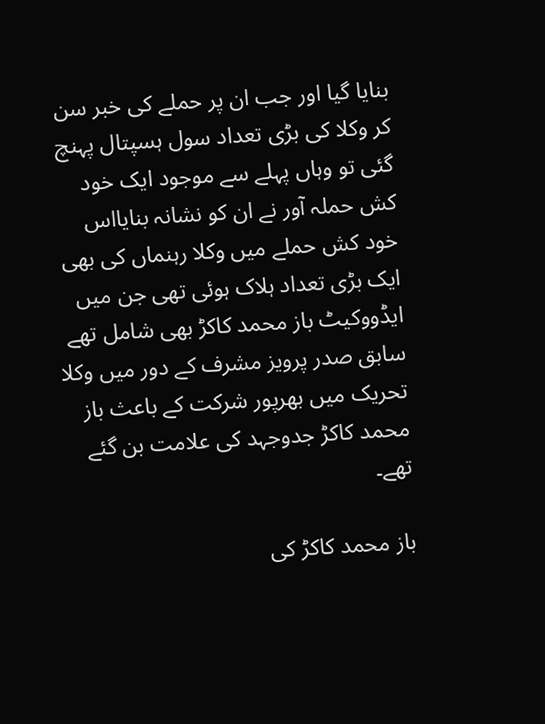بنایا گیا اور جب ان پر حملے کی خبر سن کر وکلا کی بڑی تعداد سول ہسپتال پہنچ گئی تو وہاں پہلے سے موجود ایک خود کش حملہ آور نے ان کو نشانہ بنایااس خود کش حملے میں وکلا رہنماں کی بھی ایک بڑی تعداد ہلاک ہوئی تھی جن میں ایڈووکیٹ باز محمد کاکڑ بھی شامل تھے سابق صدر پرویز مشرف کے دور میں وکلا تحریک میں بھرپور شرکت کے باعث باز محمد کاکڑ جدوجہد کی علامت بن گئے تھے۔

باز محمد کاکڑ کی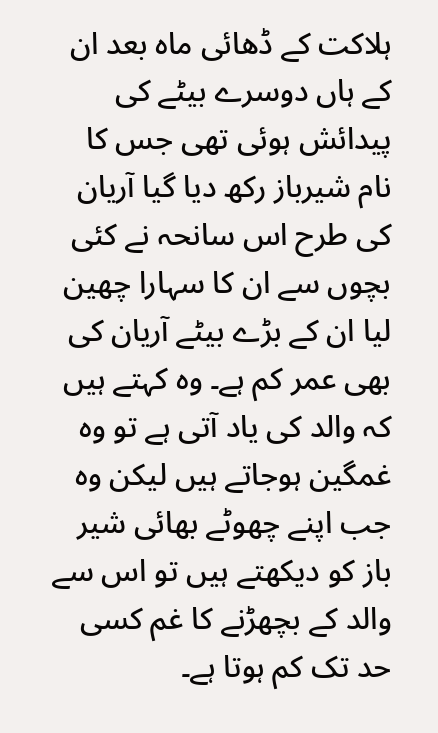ہلاکت کے ڈھائی ماہ بعد ان کے ہاں دوسرے بیٹے کی پیدائش ہوئی تھی جس کا نام شیرباز رکھ دیا گیا آریان کی طرح اس سانحہ نے کئی بچوں سے ان کا سہارا چھین لیا ان کے بڑے بیٹے آریان کی بھی عمر کم ہے۔ وہ کہتے ہیں کہ والد کی یاد آتی ہے تو وہ غمگین ہوجاتے ہیں لیکن وہ جب اپنے چھوٹے بھائی شیر باز کو دیکھتے ہیں تو اس سے والد کے بچھڑنے کا غم کسی حد تک کم ہوتا ہے۔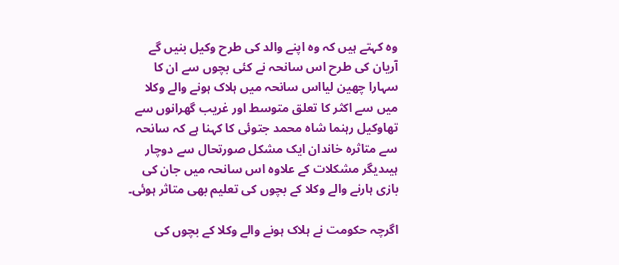وہ کہتے ہیں کہ وہ اپنے والد کی طرح وکیل بنیں گے آریان کی طرح اس سانحہ نے کئی بچوں سے ان کا سہارا چھین لیااس سانحہ میں ہلاک ہونے والے وکلا میں سے اکثر کا تعلق متوسط اور غریب گھرانوں سے تھاوکیل رہنما شاہ محمد جتوئی کا کہنا ہے کہ سانحہ سے متاثرہ خاندان ایک مشکل صورتحال سے دوچار ہیںدیگر مشکلات کے علاوہ اس سانحہ میں جان کی بازی ہارنے والے وکلا کے بچوں کی تعلیم بھی متاثر ہوئی۔

اگرچہ حکومت نے ہلاک ہونے والے وکلا کے بچوں کی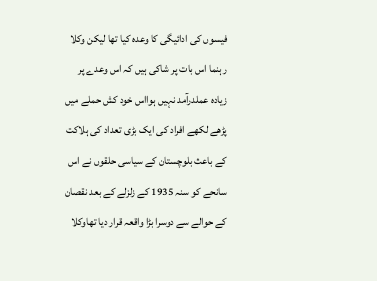فیسوں کی ادائیگی کا وعدہ کیا تھا لیکن وکلا رہنما اس بات پر شاکی ہیں کہ اس وعدے پر زیادہ عملدرآمد نہیں ہوااس خود کش حملے میں پڑھے لکھے افراد کی ایک بڑی تعداد کی ہلاکت کے باعث بلوچستان کے سیاسی حلقوں نے اس سانحے کو سنہ 1935 کے زلزلے کے بعد نقصان کے حوالے سے دوسرا بڑا واقعہ قرار دیا تھاوکلا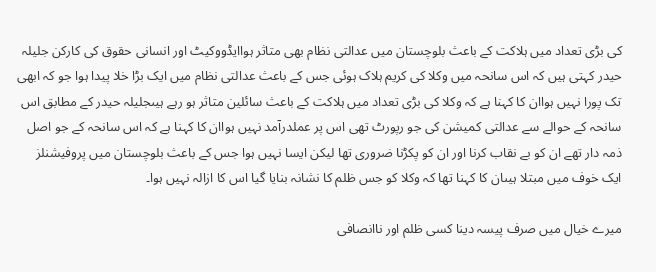کی بڑی تعداد میں ہلاکت کے باعث بلوچستان میں عدالتی نظام بھی متاثر ہواایڈووکیٹ اور انسانی حقوق کی کارکن جلیلہ حیدر کہتی ہیں کہ اس سانحہ میں وکلا کی کریم ہلاک ہوئی جس کے باعث عدالتی نظام میں ایک بڑا خلا پیدا ہوا جو کہ ابھی تک پورا نہیں ہواان کا کہنا ہے کہ وکلا کی بڑی تعداد میں ہلاکت کے باعث سائلین متاثر ہو رہے ہیںجلیلہ حیدر کے مطابق اس سانحہ کے حوالے سے عدالتی کمیشن کی جو رپورٹ تھی اس پر عملدرآمد نہیں ہواان کا کہنا ہے کہ اس سانحہ کے جو اصل ذمہ دار تھے ان کو بے نقاب کرنا اور ان کو پکڑنا ضروری تھا لیکن ایسا نہیں ہوا جس کے باعث بلوچستان میں پروفیشنلز ایک خوف میں مبتلا ہیںان کا کہنا تھا کہ وکلا کو جس ظلم کا نشانہ بنایا گیا اس کا ازالہ نہیں ہوا۔

میرے خیال میں صرف پیسہ دینا کسی ظلم اور ناانصافی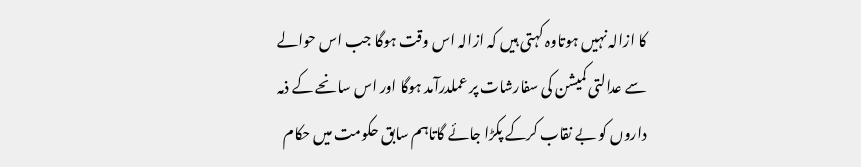کا ازالہ نہیں ہوتاوہ کہتی ہیں کہ ازالہ اس وقت ہوگا جب اس حوالے سے عدالتی کمیشن کی سفارشات پر عملدرآمد ہوگا اور اس سانحے کے ذمہ داروں کو بے نقاب کرکے پکڑا جائے گاتاہم سابق حکومت میں حکام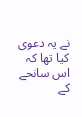نے یہ دعوی کیا تھا کہ اس سانحے کے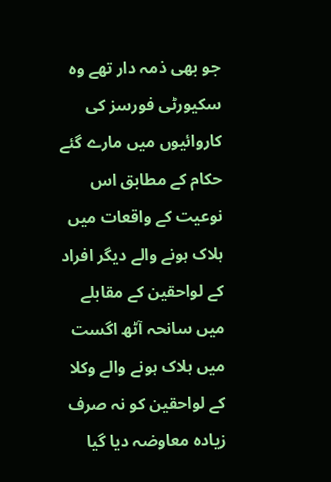جو بھی ذمہ دار تھے وہ سکیورٹی فورسز کی کاروائیوں میں مارے گئے حکام کے مطابق اس نوعیت کے واقعات میں ہلاک ہونے والے دیگر افراد کے لواحقین کے مقابلے میں سانحہ آٹھ اگست میں ہلاک ہونے والے وکلا کے لواحقین کو نہ صرف زیادہ معاوضہ دیا گیا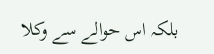بلکہ اس حوالے سے وکلا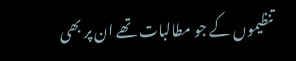تنظیموں کے جو مطالبات تھے ان پر بھی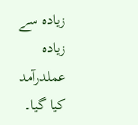زیادہ سے زیادہ عملدرآمد کیا گیا۔